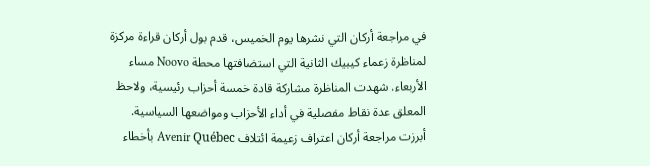في مراجعة أركان التي نشرها يوم الخميس، قدم بول أركان قراءة مركزة لمناظرة زعماء كيبيك الثانية التي استضافتها محطة Noovo مساء الأربعاء. شهدت المناظرة مشاركة قادة خمسة أحزاب رئيسية، ولاحظ المعلق عدة نقاط مفصلية في أداء الأحزاب ومواضعها السياسية.
أبرزت مراجعة أركان اعتراف زعيمة ائتلاف Avenir Québec بأخطاء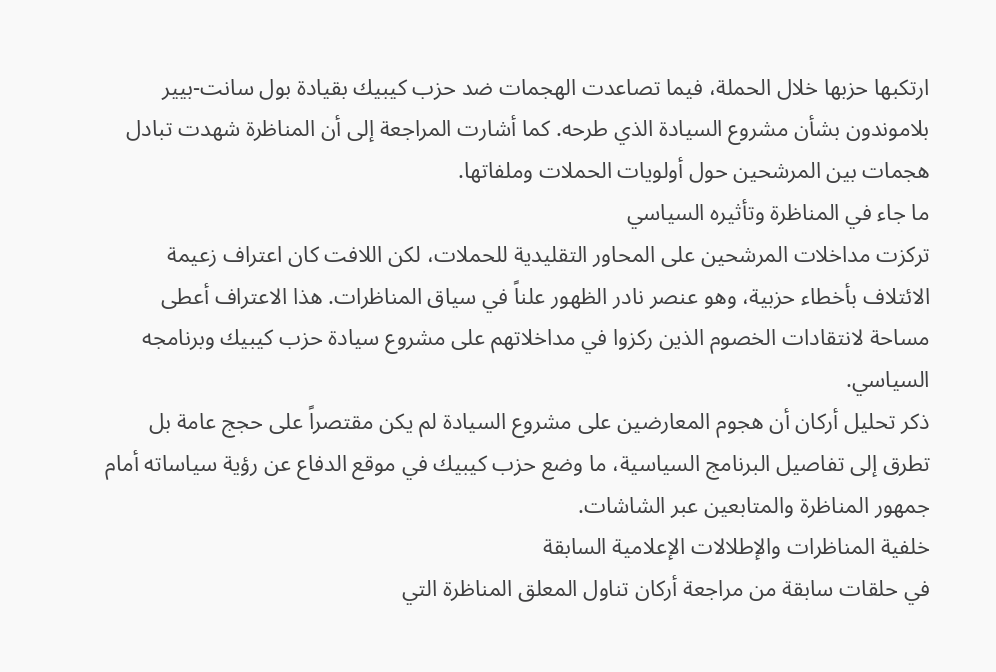ارتكبها حزبها خلال الحملة، فيما تصاعدت الهجمات ضد حزب كيبيك بقيادة بول سانت-بيير بلاموندون بشأن مشروع السيادة الذي طرحه. كما أشارت المراجعة إلى أن المناظرة شهدت تبادل هجمات بين المرشحين حول أولويات الحملات وملفاتها.
ما جاء في المناظرة وتأثيره السياسي
تركزت مداخلات المرشحين على المحاور التقليدية للحملات، لكن اللافت كان اعتراف زعيمة الائتلاف بأخطاء حزبية، وهو عنصر نادر الظهور علناً في سياق المناظرات. هذا الاعتراف أعطى مساحة لانتقادات الخصوم الذين ركزوا في مداخلاتهم على مشروع سيادة حزب كيبيك وبرنامجه السياسي.
ذكر تحليل أركان أن هجوم المعارضين على مشروع السيادة لم يكن مقتصراً على حجج عامة بل تطرق إلى تفاصيل البرنامج السياسية، ما وضع حزب كيبيك في موقع الدفاع عن رؤية سياساته أمام جمهور المناظرة والمتابعين عبر الشاشات.
خلفية المناظرات والإطلالات الإعلامية السابقة
في حلقات سابقة من مراجعة أركان تناول المعلق المناظرة التي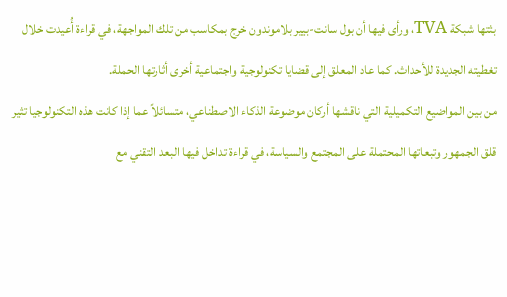بثتها شبكة TVA، ورأى فيها أن بول سانت-بيير بلاموندون خرج بمكاسب من تلك المواجهة، في قراءة أُعيدت خلال تغطيته الجديدة للأحداث. كما عاد المعلق إلى قضايا تكنولوجية واجتماعية أخرى أثارتها الحملة.
من بين المواضيع التكميلية التي ناقشها أركان موضوعة الذكاء الاصطناعي، متسائلاً عما إذا كانت هذه التكنولوجيا تثير قلق الجمهور وتبعاتها المحتملة على المجتمع والسياسة، في قراءة تداخل فيها البعد التقني مع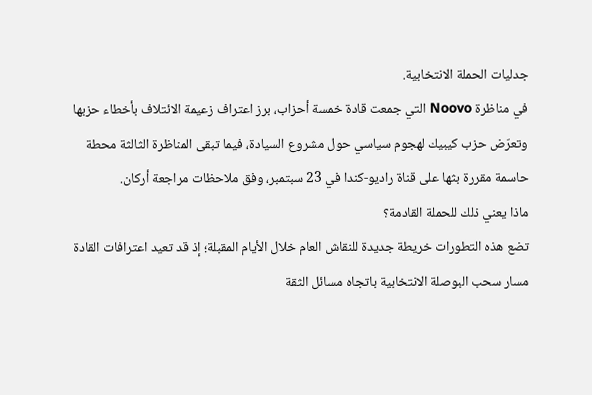جدليات الحملة الانتخابية.
في مناظرة Noovo التي جمعت قادة خمسة أحزاب، برز اعتراف زعيمة الائتلاف بأخطاء حزبها وتعرّض حزب كيبيك لهجوم سياسي حول مشروع السيادة، فيما تبقى المناظرة الثالثة محطة حاسمة مقررة بثها على قناة راديو-كندا في 23 سبتمبر، وفق ملاحظات مراجعة أركان.
ماذا يعني ذلك للحملة القادمة؟
تضع هذه التطورات خريطة جديدة للنقاش العام خلال الأيام المقبلة؛ إذ قد تعيد اعترافات القادة مسار سحب البوصلة الانتخابية باتجاه مسائل الثقة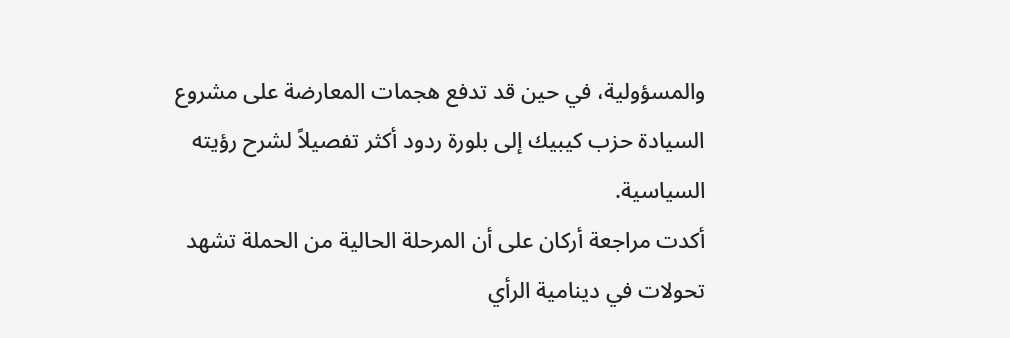والمسؤولية، في حين قد تدفع هجمات المعارضة على مشروع السيادة حزب كيبيك إلى بلورة ردود أكثر تفصيلاً لشرح رؤيته السياسية.
أكدت مراجعة أركان على أن المرحلة الحالية من الحملة تشهد تحولات في دينامية الرأي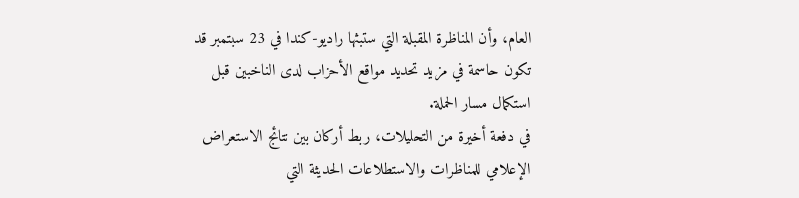العام، وأن المناظرة المقبلة التي ستبثها راديو-كندا في 23 سبتمبر قد تكون حاسمة في مزيد تحديد مواقع الأحزاب لدى الناخبين قبل استكمال مسار الحملة.
في دفعة أخيرة من التحليلات، ربط أركان بين نتائج الاستعراض الإعلامي للمناظرات والاستطلاعات الحديثة التي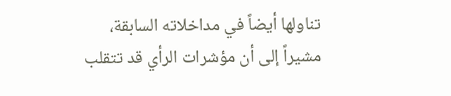تناولها أيضاً في مداخلاته السابقة، مشيراً إلى أن مؤشرات الرأي قد تتقلب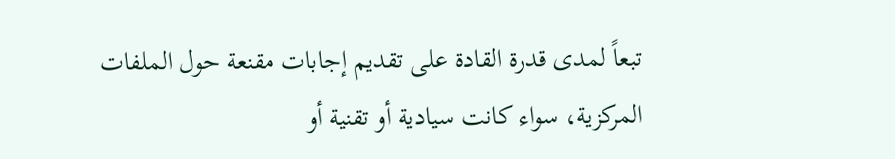تبعاً لمدى قدرة القادة على تقديم إجابات مقنعة حول الملفات المركزية، سواء كانت سيادية أو تقنية أو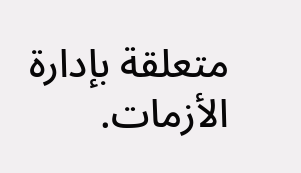متعلقة بإدارة الأزمات.